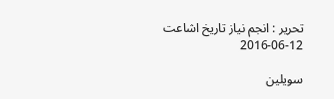تحریر : انجم نیاز تاریخ اشاعت     12-06-2016

سویلین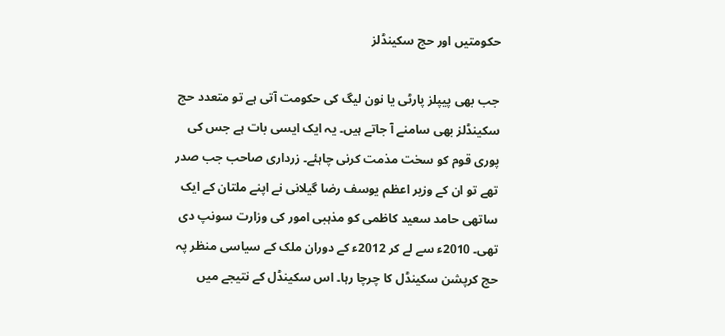حکومتیں اور حج سکینڈلز

جب بھی پیپلز پارٹی یا نون لیگ کی حکومت آتی ہے تو متعدد حج سکینڈلز بھی سامنے آ جاتے ہیں۔ یہ ایک ایسی بات ہے جس کی پوری قوم کو سخت مذمت کرنی چاہئے۔ زرداری صاحب جب صدر تھے تو ان کے وزیر اعظم یوسف رضا گیلانی نے اپنے ملتان کے ایک ساتھی حامد سعید کاظمی کو مذہبی امور کی وزارت سونپ دی تھی۔ 2010ء سے لے کر 2012ء کے دوران ملک کے سیاسی منظر پہ حج کرپشن سکینڈل کا چرچا رہا۔ اس سکینڈل کے نتیجے میں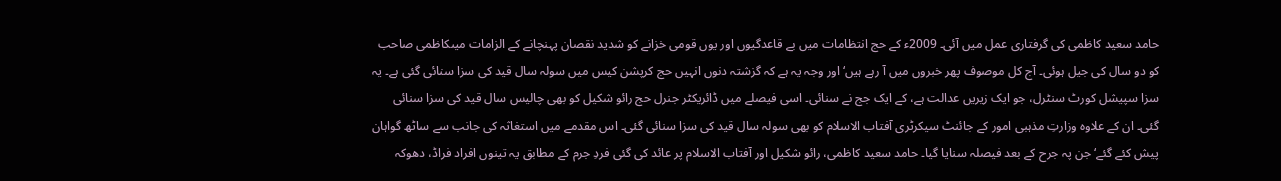حامد سعید کاظمی کی گرفتاری عمل میں آئی۔ 2009ء کے حج انتظامات میں بے قاعدگیوں اور یوں قومی خزانے کو شدید نقصان پہنچانے کے الزامات میںکاظمی صاحب کو دو سال کی جیل ہوئی۔ آج کل موصوف پھر خبروں میں آ رہے ہیں‘ اور وجہ یہ ہے کہ گزشتہ دنوں انہیں حج کرپشن کیس میں سولہ سال قید کی سزا سنائی گئی ہے۔ یہ سزا سپیشل کورٹ سنٹرل، جو ایک زیریں عدالت ہے، کے ایک جج نے سنائی۔ اسی فیصلے میں ڈائریکٹر جنرل حج رائو شکیل کو بھی چالیس سال قید کی سزا سنائی گئی۔ ان کے علاوہ وزارتِ مذہبی امور کے جائنٹ سیکرٹری آفتاب الاسلام کو بھی سولہ سال قید کی سزا سنائی گئی۔ اس مقدمے میں استغاثہ کی جانب سے ساٹھ گواہان پیش کئے گئے‘ جن پہ جرح کے بعد فیصلہ سنایا گیا۔ حامد سعید کاظمی، رائو شکیل اور آفتاب الاسلام پر عائد کی گئی فردِ جرم کے مطابق یہ تینوں افراد فراڈ، دھوکہ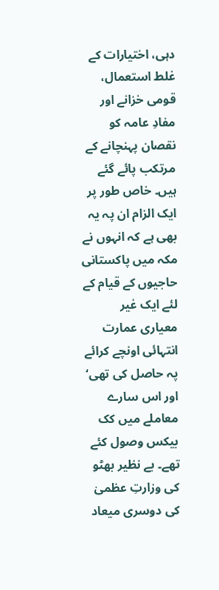دہی، اختیارات کے غلط استعمال، قومی خزانے اور مفادِ عامہ کو نقصان پہنچانے کے مرتکب پائے گئے ہیں۔ خاص طور پر ایک الزام ان پہ یہ بھی ہے کہ انہوں نے مکہ میں پاکستانی حاجیوں کے قیام کے لئے ایک غیر معیاری عمارت انتہائی اونچے کرائے پہ حاصل کی تھی‘ اور اس سارے معاملے میں کک بیکس وصول کئے تھے۔ بے نظیر بھٹو کی وزارتِ عظمیٰ کی دوسری میعاد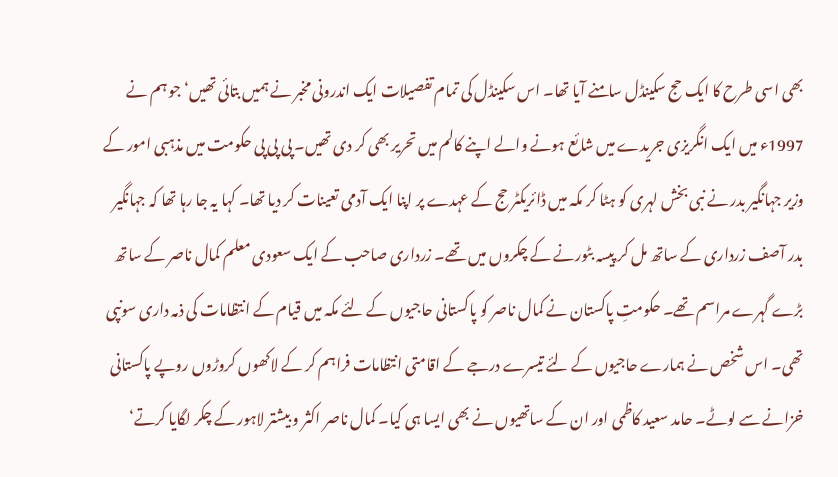بھی اسی طرح کا ایک حج سکینڈل سامنے آیا تھا۔ اس سکینڈل کی تمام تفصیلات ایک اندرونی مخبر نے ہمیں بتائی تھیں‘ جو ہم نے 1997ء میں ایک انگریزی جریدے میں شائع ہونے والے اپنے کالم میں تحریر بھی کر دی تھیں۔ پی پی پی حکومت میں مذہبی امور کے وزیر جہانگیر بدر نے نبی بخش لہری کو ہٹا کر مکہ میں ڈائریکٹر حج کے عہدے پر اپنا ایک آدمی تعینات کر دیا تھا۔ کہا یہ جا رہا تھا کہ جہانگیر بدر آصف زرداری کے ساتھ مل کر پیسہ بٹورنے کے چکروں میں تھے۔ زرداری صاحب کے ایک سعودی معلم کمال ناصر کے ساتھ بڑے گہرے مراسم تھے۔ حکومتِ پاکستان نے کمال ناصر کو پاکستانی حاجیوں کے لئے مکہ میں قیام کے انتظامات کی ذمہ داری سونپی تھی۔ اس شخص نے ہمارے حاجیوں کے لئے تیسرے درجے کے اقامتی انتظامات فراہم کر کے لاکھوں کروڑوں روپے پاکستانی خزانے سے لوٹے۔ حامد سعید کاظمی اور ان کے ساتھیوں نے بھی ایسا ہی کیا۔ کمال ناصر اکثر و بیشتر لاہور کے چکر لگایا کرتے‘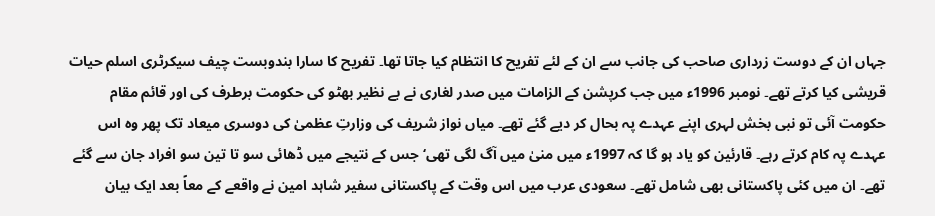جہاں ان کے دوست زرداری صاحب کی جانب سے ان کے لئے تفریح کا انتظام کیا جاتا تھا۔ تفریح کا سارا بندوبست چیف سیکرٹری اسلم حیات قریشی کیا کرتے تھے۔ نومبر 1996ء میں جب کرپشن کے الزامات میں صدر لغاری نے بے نظیر بھٹو کی حکومت برطرف کی اور قائم مقام حکومت آئی تو نبی بخش لہری اپنے عہدے پہ بحال کر دیے گئے تھے۔ میاں نواز شریف کی وزارتِ عظمیٰ کی دوسری میعاد تک پھر وہ اس عہدے پہ کام کرتے رہے۔ قارئین کو یاد ہو گا کہ 1997ء میں منیٰ میں آگ لگی تھی‘ جس کے نتیجے میں ڈھائی سو تا تین سو افراد جان سے گئے تھے۔ ان میں کئی پاکستانی بھی شامل تھے۔ سعودی عرب میں اس وقت کے پاکستانی سفیر شاہد امین نے واقعے کے معاً بعد ایک بیان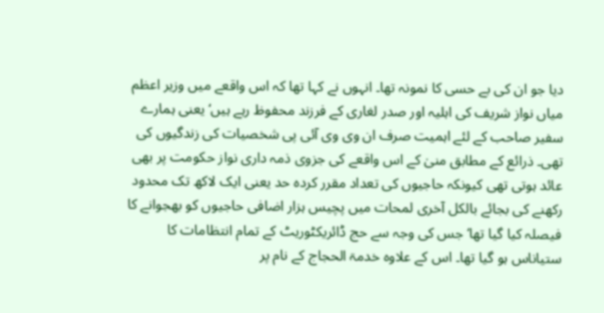دیا جو ان کی بے حسی کا نمونہ تھا۔ انہوں نے کہا تھا کہ اس واقعے میں وزیر اعظم میاں نواز شریف کی اہلیہ اور صدر لغاری کے فرزند محفوظ رہے ہیں‘ یعنی ہمارے سفیر صاحب کے لئے اہمیت صرف ان وی وی آئی پی شخصیات کی زندگیوں کی تھی۔ ذرائع کے مطابق منیٰ کے اس واقعے کی جزوی ذمہ داری نواز حکومت پر بھی عائد ہوتی تھی کیونکہ حاجیوں کی تعداد مقرر کردہ حد یعنی ایک لاکھ تک محدود رکھنے کی بجائے بالکل آخری لمحات میں پچیس ہزار اضافی حاجیوں کو بھجوانے کا فیصلہ کیا گیا تھا‘ جس کی وجہ سے حج ڈائریکٹوریٹ کے تمام انتظامات کا ستیاناس ہو گیا تھا۔ اس کے علاوہ خدمۃ الحجاج کے نام پر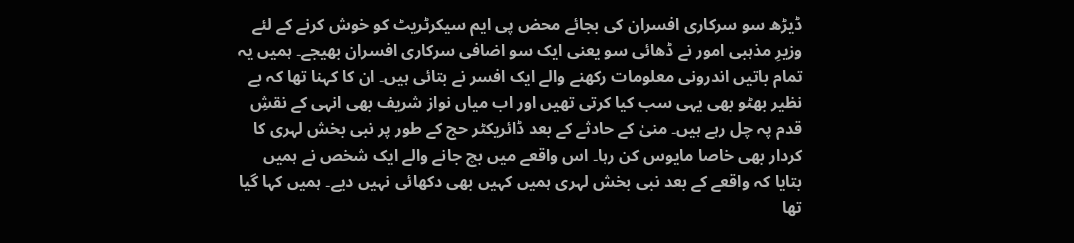ڈیڑھ سو سرکاری افسران کی بجائے محض پی ایم سیکرٹریٹ کو خوش کرنے کے لئے وزیرِ مذہبی امور نے ڈھائی سو یعنی ایک سو اضافی سرکاری افسران بھیجے۔ ہمیں یہ تمام باتیں اندرونی معلومات رکھنے والے ایک افسر نے بتائی ہیں۔ ان کا کہنا تھا کہ بے نظیر بھٹو بھی یہی سب کیا کرتی تھیں اور اب میاں نواز شریف بھی انہی کے نقشِ قدم پہ چل رہے ہیں۔ منیٰ کے حادثے کے بعد ڈائریکٹر حج کے طور پر نبی بخش لہری کا کردار بھی خاصا مایوس کن رہا۔ اس واقعے میں بچ جانے والے ایک شخص نے ہمیں بتایا کہ واقعے کے بعد نبی بخش لہری ہمیں کہیں بھی دکھائی نہیں دیے۔ ہمیں کہا گیا تھا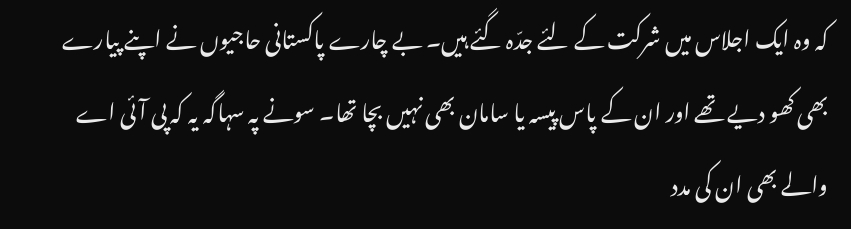کہ وہ ایک اجلاس میں شرکت کے لئے جدّہ گئے ہیں۔ بے چارے پاکستانی حاجیوں نے اپنے پیارے بھی کھو دیے تھے اور ان کے پاس پیسہ یا سامان بھی نہیں بچا تھا۔ سونے پہ سہاگہ یہ کہ پی آئی اے والے بھی ان کی مدد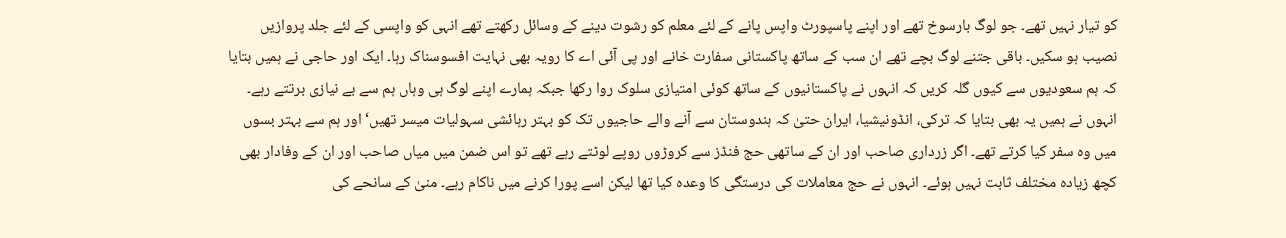کو تیار نہیں تھے۔ جو لوگ بارسوخ تھے اور اپنے پاسپورٹ واپس پانے کے لئے معلم کو رشوت دینے کے وسائل رکھتے تھے انہی کو واپسی کے لئے جلد پروازیں نصیب ہو سکیں۔ باقی جتنے لوگ بچے تھے ان سب کے ساتھ پاکستانی سفارت خانے اور پی آئی اے کا رویہ بھی نہایت افسوسناک رہا۔ ایک اور حاجی نے ہمیں بتایا کہ ہم سعودیوں سے کیوں گلہ کریں کہ انہوں نے پاکستانیوں کے ساتھ کوئی امتیازی سلوک روا رکھا جبکہ ہمارے اپنے لوگ ہی وہاں ہم سے بے نیازی برتتے رہے۔ انہوں نے ہمیں یہ بھی بتایا کہ ترکی، انڈونیشیا، ایران حتیٰ کہ ہندوستان سے آنے والے حاجیوں تک کو بہتر رہائشی سہولیات میسر تھیں‘ اور ہم سے بہتر بسوں میں وہ سفر کیا کرتے تھے۔ اگر زرداری صاحب اور ان کے ساتھی حج فنڈز سے کروڑوں روپے لوٹتے رہے تھے تو اس ضمن میں میاں صاحب اور ان کے وفادار بھی کچھ زیادہ مختلف ثابت نہیں ہوئے۔ انہوں نے حج معاملات کی درستگی کا وعدہ کیا تھا لیکن اسے پورا کرنے میں ناکام رہے۔ منیٰ کے سانحے کی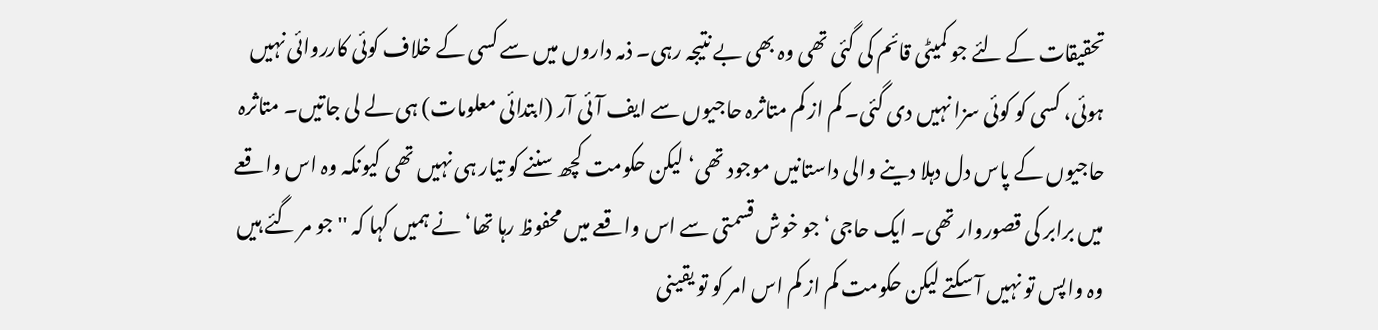تحقیقات کے لئے جو کمیٹی قائم کی گئی تھی وہ بھی بے نتیجہ رہی۔ ذمہ داروں میں سے کسی کے خلاف کوئی کارروائی نہیں ہوئی، کسی کو کوئی سزا نہیں دی گئی۔ کم از کم متاثرہ حاجیوں سے ایف آئی آر (ابتدائی معلومات) ہی لے لی جاتیں۔ متاثرہ حاجیوں کے پاس دل دہلا دینے والی داستانیں موجود تھی‘ لیکن حکومت کچھ سننے کو تیار ہی نہیں تھی کیونکہ وہ اس واقعے میں برابر کی قصوروار تھی۔ ایک حاجی‘ جو خوش قسمتی سے اس واقعے میں محفوظ رہا تھا‘ نے ہمیں کہا کہ ''جو مر گئے ہیں وہ واپس تو نہیں آ سکتے لیکن حکومت کم از کم اس امر کو تو یقینی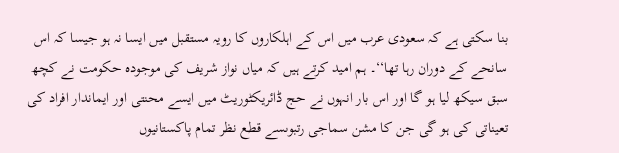بنا سکتی ہے کہ سعودی عرب میں اس کے اہلکاروں کا رویہ مستقبل میں ایسا نہ ہو جیسا کہ اس سانحے کے دوران رہا تھا‘‘۔ ہم امید کرتے ہیں کہ میاں نواز شریف کی موجودہ حکومت نے کچھ سبق سیکھ لیا ہو گا اور اس بار انہوں نے حج ڈائریکٹوریٹ میں ایسے محنتی اور ایماندار افراد کی تعیناتی کی ہو گی جن کا مشن سماجی رتبوںسے قطع نظر تمام پاکستانیوں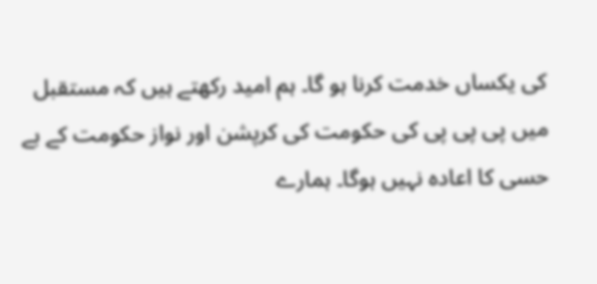کی یکساں خدمت کرنا ہو گا۔ ہم امید رکھتے ہیں کہ مستقبل میں پی پی پی کی حکومت کی کرپشن اور نواز حکومت کے بے حسی کا اعادہ نہیں ہوگا۔ ہمارے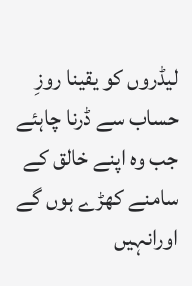لیڈروں کو یقینا روزِ حساب سے ڈرنا چاہئے جب وہ اپنے خالق کے سامنے کھڑے ہوں گے اورانہیں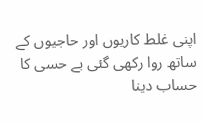اپنی غلط کاریوں اور حاجیوں کے ساتھ روا رکھی گئی بے حسی کا حساب دینا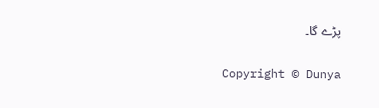پڑے گا۔

Copyright © Dunya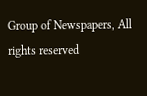Group of Newspapers, All rights reserved